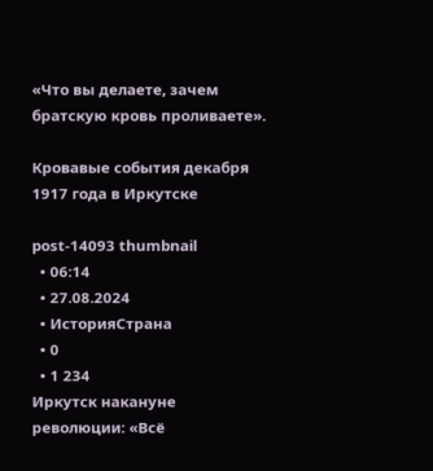«Что вы делаете, зачем братскую кровь проливаете».

Кровавые события декабря 1917 года в Иркутске

post-14093 thumbnail
  • 06:14
  • 27.08.2024
  • ИсторияСтрана
  • 0
  • 1 234
Иркутск накануне революции: «Всё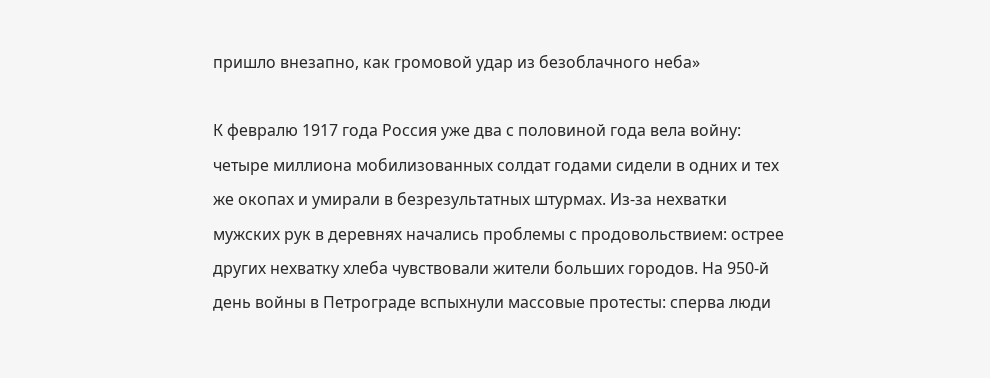пришло внезапно, как громовой удар из безоблачного неба»

К февралю 1917 года Россия уже два с половиной года вела войну: четыре миллиона мобилизованных солдат годами сидели в одних и тех же окопах и умирали в безрезультатных штурмах. Из-за нехватки мужских рук в деревнях начались проблемы с продовольствием: острее других нехватку хлеба чувствовали жители больших городов. На 950-й день войны в Петрограде вспыхнули массовые протесты: сперва люди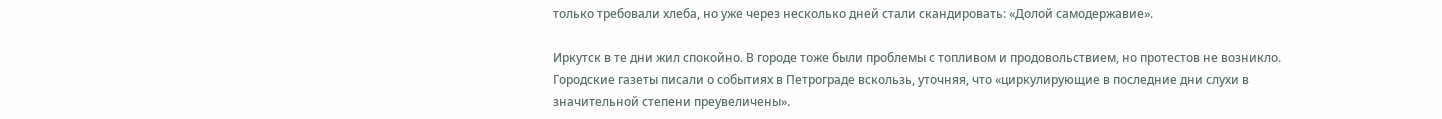только требовали хлеба, но уже через несколько дней стали скандировать: «Долой самодержавие».

Иркутск в те дни жил спокойно. В городе тоже были проблемы с топливом и продовольствием, но протестов не возникло. Городские газеты писали о событиях в Петрограде вскользь, уточняя, что «циркулирующие в последние дни слухи в значительной степени преувеличены».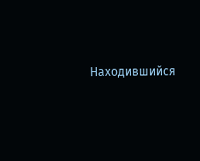Находившийся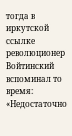тогда в иркутской ссылке революционер Войтинский вспоминал то время: «Недостаточно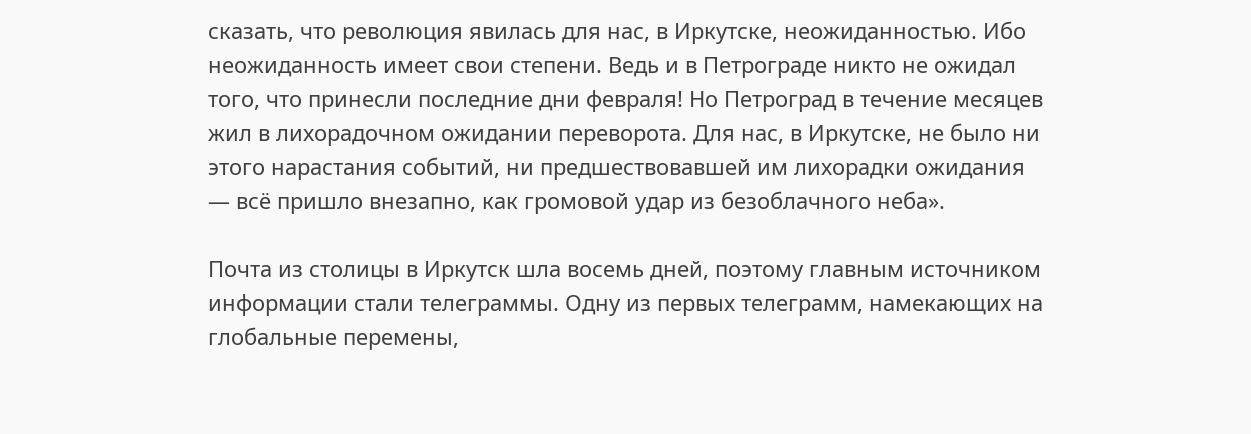сказать, что революция явилась для нас, в Иркутске, неожиданностью. Ибо неожиданность имеет свои степени. Ведь и в Петрограде никто не ожидал того, что принесли последние дни февраля! Но Петроград в течение месяцев жил в лихорадочном ожидании переворота. Для нас, в Иркутске, не было ни этого нарастания событий, ни предшествовавшей им лихорадки ожидания — всё пришло внезапно, как громовой удар из безоблачного неба».

Почта из столицы в Иркутск шла восемь дней, поэтому главным источником информации стали телеграммы. Одну из первых телеграмм, намекающих на глобальные перемены,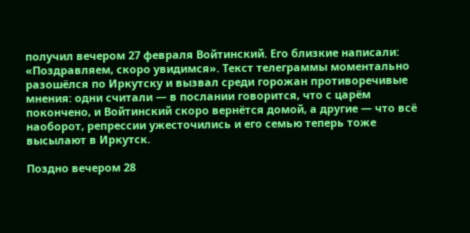получил вечером 27 февраля Войтинский. Его близкие написали: «Поздравляем, скоро увидимся». Текст телеграммы моментально разошёлся по Иркутску и вызвал среди горожан противоречивые мнения: одни считали — в послании говорится, что с царём покончено, и Войтинский скоро вернётся домой, а другие — что всё наоборот, репрессии ужесточились и его семью теперь тоже высылают в Иркутск.

Поздно вечером 28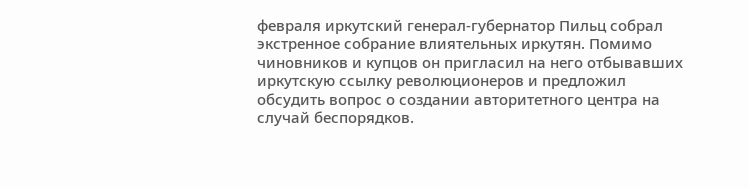февраля иркутский генерал-губернатор Пильц собрал экстренное собрание влиятельных иркутян. Помимо чиновников и купцов он пригласил на него отбывавших иркутскую ссылку революционеров и предложил обсудить вопрос о создании авторитетного центра на случай беспорядков.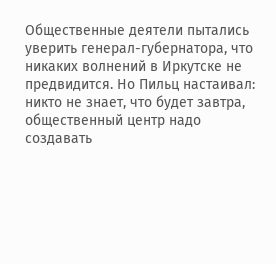Общественные деятели пытались уверить генерал-губернатора, что никаких волнений в Иркутске не предвидится. Но Пильц настаивал: никто не знает, что будет завтра, общественный центр надо создавать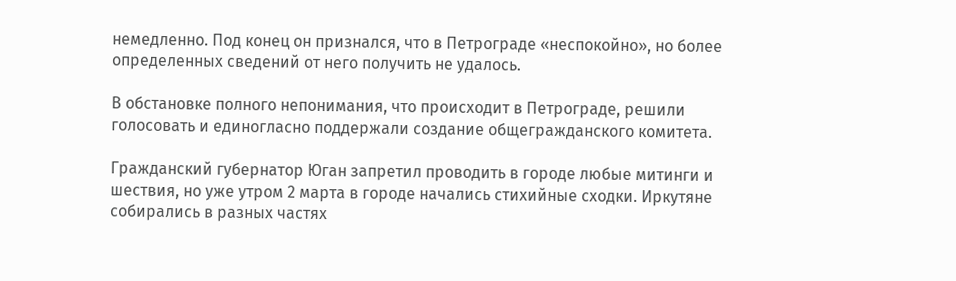немедленно. Под конец он признался, что в Петрограде «неспокойно», но более определенных сведений от него получить не удалось.

В обстановке полного непонимания, что происходит в Петрограде, решили голосовать и единогласно поддержали создание общегражданского комитета.

Гражданский губернатор Юган запретил проводить в городе любые митинги и шествия, но уже утром 2 марта в городе начались стихийные сходки. Иркутяне собирались в разных частях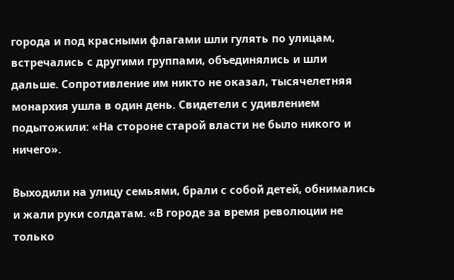города и под красными флагами шли гулять по улицам, встречались с другими группами, объединялись и шли дальше. Сопротивление им никто не оказал, тысячелетняя монархия ушла в один день. Свидетели с удивлением подытожили: «На стороне старой власти не было никого и ничего».

Выходили на улицу семьями, брали с собой детей, обнимались и жали руки солдатам. «В городе за время революции не только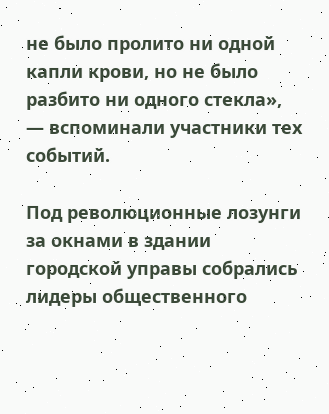не было пролито ни одной капли крови, но не было разбито ни одного стекла», — вспоминали участники тех событий.

Под революционные лозунги за окнами в здании городской управы собрались лидеры общественного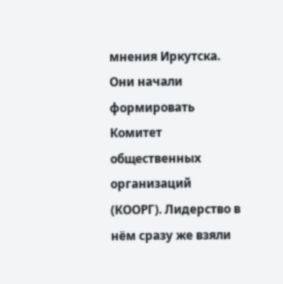мнения Иркутска. Они начали формировать Комитет общественных организаций (КООРГ). Лидерство в нём сразу же взяли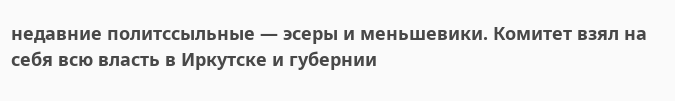недавние политссыльные — эсеры и меньшевики. Комитет взял на себя всю власть в Иркутске и губернии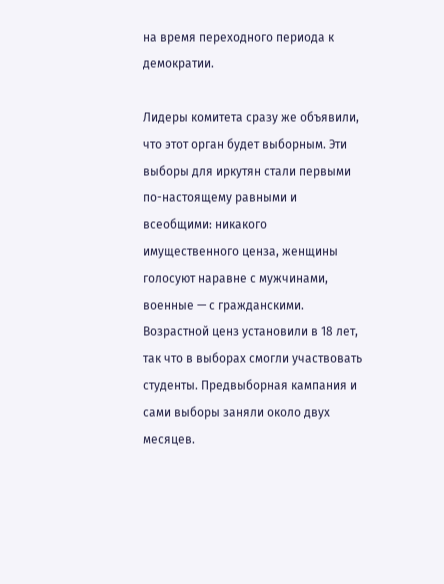на время переходного периода к демократии.

Лидеры комитета сразу же объявили, что этот орган будет выборным. Эти выборы для иркутян стали первыми по-настоящему равными и всеобщими: никакого имущественного ценза, женщины голосуют наравне с мужчинами, военные — с гражданскими. Возрастной ценз установили в 18 лет, так что в выборах смогли участвовать студенты. Предвыборная кампания и сами выборы заняли около двух месяцев.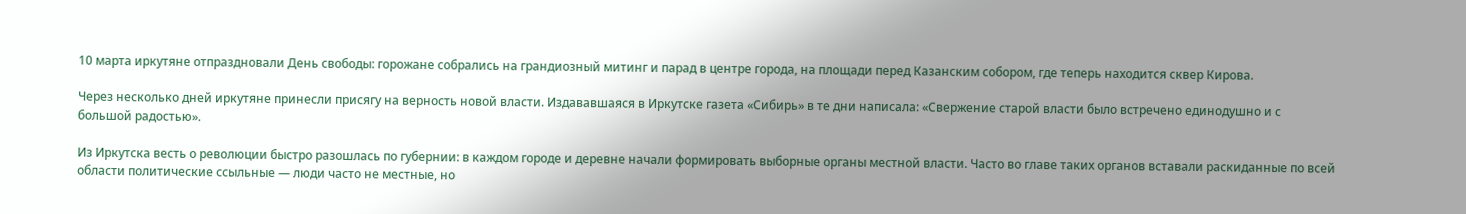10 марта иркутяне отпраздновали День свободы: горожане собрались на грандиозный митинг и парад в центре города, на площади перед Казанским собором, где теперь находится сквер Кирова.

Через несколько дней иркутяне принесли присягу на верность новой власти. Издававшаяся в Иркутске газета «Сибирь» в те дни написала: «Свержение старой власти было встречено единодушно и с большой радостью».

Из Иркутска весть о революции быстро разошлась по губернии: в каждом городе и деревне начали формировать выборные органы местной власти. Часто во главе таких органов вставали раскиданные по всей области политические ссыльные — люди часто не местные, но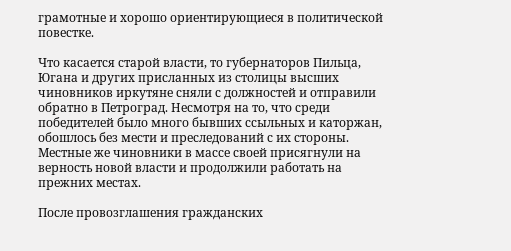грамотные и хорошо ориентирующиеся в политической повестке.

Что касается старой власти, то губернаторов Пильца, Югана и других присланных из столицы высших чиновников иркутяне сняли с должностей и отправили обратно в Петроград. Несмотря на то, что среди победителей было много бывших ссыльных и каторжан, обошлось без мести и преследований с их стороны. Местные же чиновники в массе своей присягнули на верность новой власти и продолжили работать на прежних местах.

После провозглашения гражданских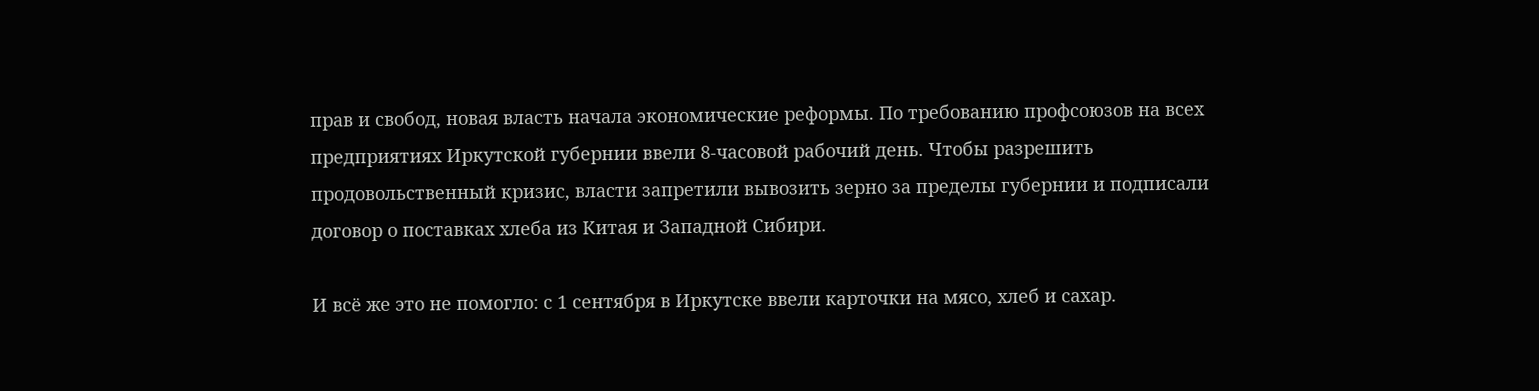прав и свобод, новая власть начала экономические реформы. По требованию профсоюзов на всех предприятиях Иркутской губернии ввели 8-часовой рабочий день. Чтобы разрешить продовольственный кризис, власти запретили вывозить зерно за пределы губернии и подписали договор о поставках хлеба из Китая и Западной Сибири.

И всё же это не помогло: с 1 сентября в Иркутске ввели карточки на мясо, хлеб и сахар.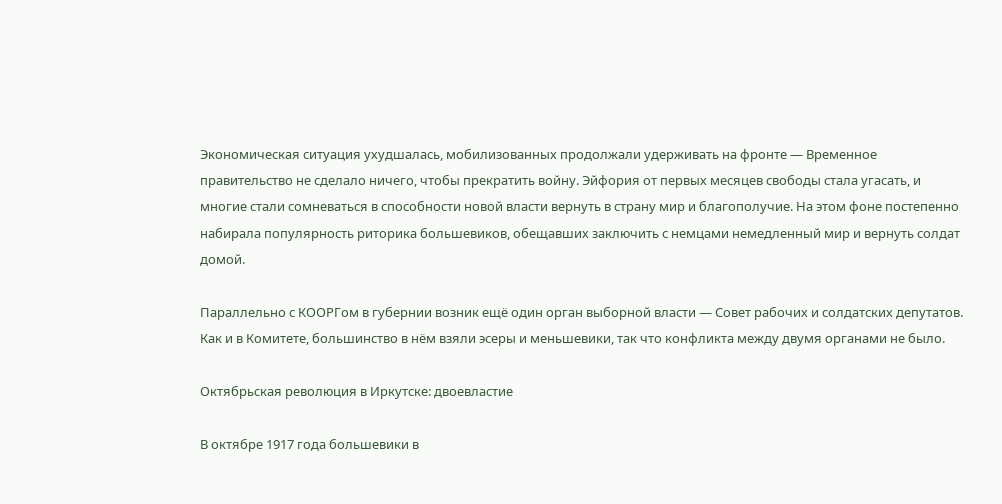Экономическая ситуация ухудшалась, мобилизованных продолжали удерживать на фронте — Временное правительство не сделало ничего, чтобы прекратить войну. Эйфория от первых месяцев свободы стала угасать, и многие стали сомневаться в способности новой власти вернуть в страну мир и благополучие. На этом фоне постепенно набирала популярность риторика большевиков, обещавших заключить с немцами немедленный мир и вернуть солдат домой.

Параллельно с КООРГом в губернии возник ещё один орган выборной власти — Совет рабочих и солдатских депутатов. Как и в Комитете, большинство в нём взяли эсеры и меньшевики, так что конфликта между двумя органами не было.

Октябрьская революция в Иркутске: двоевластие

В октябре 1917 года большевики в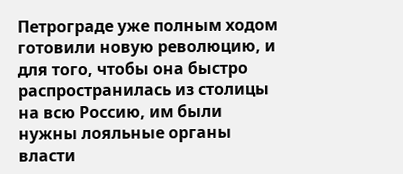Петрограде уже полным ходом готовили новую революцию, и для того, чтобы она быстро распространилась из столицы на всю Россию, им были нужны лояльные органы власти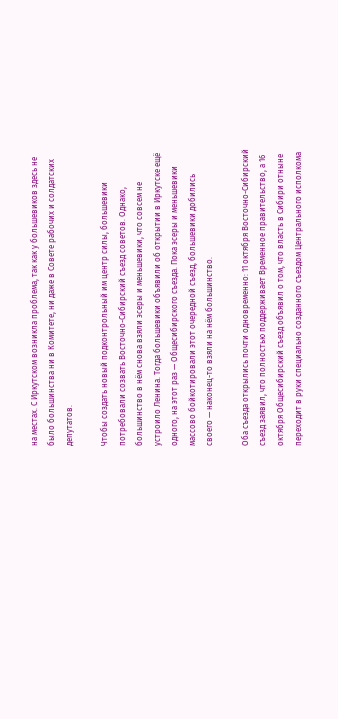на местах. С Иркутском возникла проблема, так как у большевиков здесь не было большинства ни в Комитете, ни даже в Совете рабочих и солдатских депутатов.

Чтобы создать новый подконтрольный им центр силы, большевики потребовали созвать Восточно-Сибирский съезд советов. Однако, большинство в нём снова взяли эсеры и меньшевики, что совсем не устроило Ленина. Тогда большевики объявили об открытии в Иркутске ещё одного, на этот раз — Общесибирского съезда. Пока эсеры и меньшевики массово бойкотировали этот очередной съезд, большевики добились своего — наконец-то взяли на нём большинство.

Оба съезда открылись почти одновременно: 11 октября Восточно-Сибирский съезд заявил, что полностью поддерживает Временное правительство, а 16 октября Общесибирский съезд объявил о том, что власть в Сибири отныне переходит в руки специально созданного съездом Центрального исполкома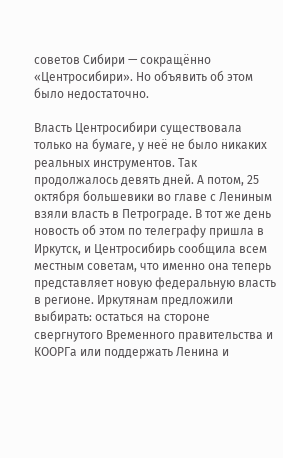советов Сибири — сокращённо «Центросибири». Но объявить об этом было недостаточно.

Власть Центросибири существовала только на бумаге, у неё не было никаких реальных инструментов. Так продолжалось девять дней. А потом, 25 октября большевики во главе с Лениным взяли власть в Петрограде. В тот же день новость об этом по телеграфу пришла в Иркутск, и Центросибирь сообщила всем местным советам, что именно она теперь представляет новую федеральную власть в регионе. Иркутянам предложили выбирать: остаться на стороне свергнутого Временного правительства и КООРГа или поддержать Ленина и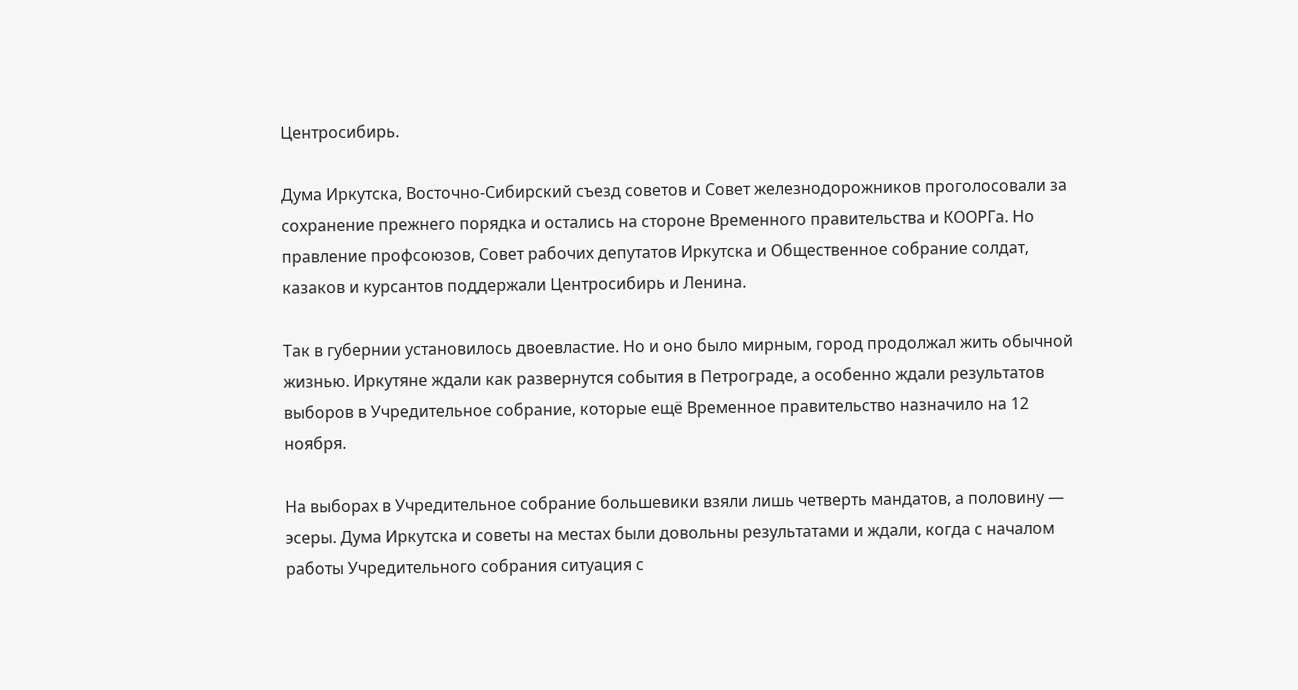Центросибирь.

Дума Иркутска, Восточно-Сибирский съезд советов и Совет железнодорожников проголосовали за сохранение прежнего порядка и остались на стороне Временного правительства и КООРГа. Но правление профсоюзов, Совет рабочих депутатов Иркутска и Общественное собрание солдат, казаков и курсантов поддержали Центросибирь и Ленина.

Так в губернии установилось двоевластие. Но и оно было мирным, город продолжал жить обычной жизнью. Иркутяне ждали как развернутся события в Петрограде, а особенно ждали результатов выборов в Учредительное собрание, которые ещё Временное правительство назначило на 12 ноября.

На выборах в Учредительное собрание большевики взяли лишь четверть мандатов, а половину — эсеры. Дума Иркутска и советы на местах были довольны результатами и ждали, когда с началом работы Учредительного собрания ситуация с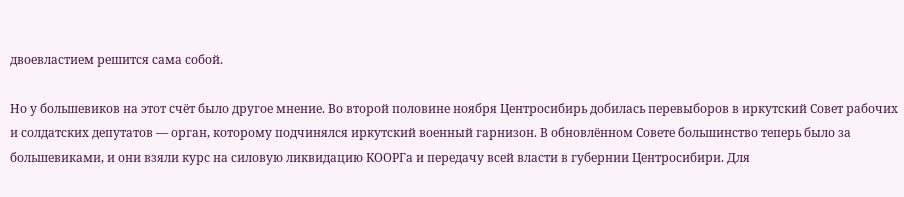двоевластием решится сама собой.

Но у большевиков на этот счёт было другое мнение. Во второй половине ноября Центросибирь добилась перевыборов в иркутский Совет рабочих и солдатских депутатов — орган, которому подчинялся иркутский военный гарнизон. В обновлённом Совете большинство теперь было за большевиками, и они взяли курс на силовую ликвидацию КООРГа и передачу всей власти в губернии Центросибири. Для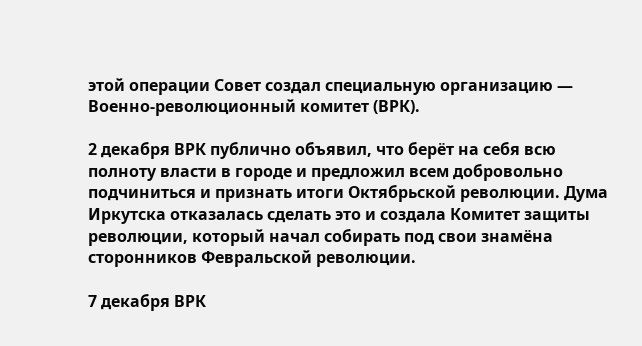этой операции Совет создал специальную организацию — Военно-революционный комитет (ВРК).

2 декабря ВРК публично объявил, что берёт на себя всю полноту власти в городе и предложил всем добровольно подчиниться и признать итоги Октябрьской революции. Дума Иркутска отказалась сделать это и создала Комитет защиты революции, который начал собирать под свои знамёна сторонников Февральской революции.

7 декабря ВРК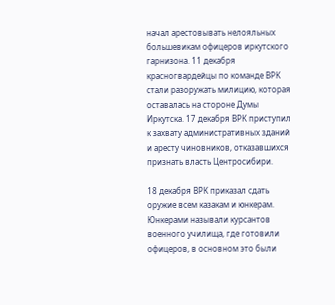начал арестовывать нелояльных большевикам офицеров иркутского гарнизона. 11 декабря красногвардейцы по команде ВРК стали разоружать милицию, которая оставалась на стороне Думы Иркутска. 17 декабря ВРК приступил к захвату административных зданий и аресту чиновников, отказавшихся признать власть Центросибири.

18 декабря ВРК приказал сдать оружие всем казакам и юнкерам. Юнкерами называли курсантов военного училища, где готовили офицеров, в основном это были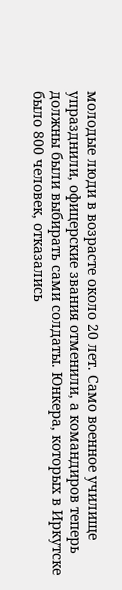молодые люди в возрасте около 20 лет. Само военное училище упразднили, офицерские звания отменили, а командиров теперь должны были выбирать сами солдаты. Юнкера, которых в Иркутске было 800 человек, отказались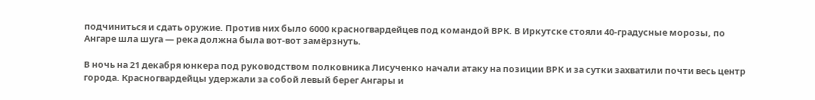подчиниться и сдать оружие. Против них было 6000 красногвардейцев под командой ВРК. В Иркутске стояли 40-градусные морозы, по Ангаре шла шуга — река должна была вот-вот замёрзнуть.

В ночь на 21 декабря юнкера под руководством полковника Лисученко начали атаку на позиции ВРК и за сутки захватили почти весь центр города. Красногвардейцы удержали за собой левый берег Ангары и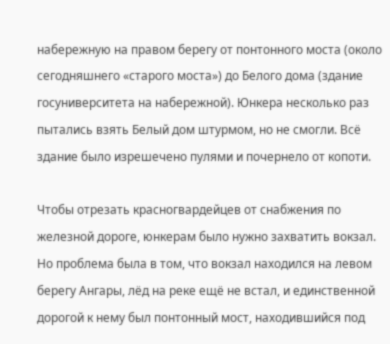набережную на правом берегу от понтонного моста (около сегодняшнего «старого моста») до Белого дома (здание госуниверситета на набережной). Юнкера несколько раз пытались взять Белый дом штурмом, но не смогли. Всё здание было изрешечено пулями и почернело от копоти.

Чтобы отрезать красногвардейцев от снабжения по железной дороге, юнкерам было нужно захватить вокзал. Но проблема была в том, что вокзал находился на левом берегу Ангары, лёд на реке ещё не встал, и единственной дорогой к нему был понтонный мост, находившийся под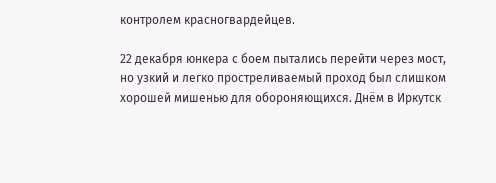контролем красногвардейцев.

22 декабря юнкера с боем пытались перейти через мост, но узкий и легко простреливаемый проход был слишком хорошей мишенью для обороняющихся. Днём в Иркутск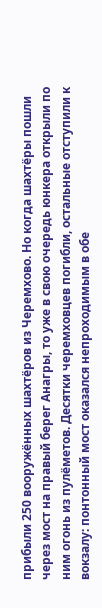прибыли 250 вооружённых шахтёров из Черемхово. Но когда шахтёры пошли через мост на правый берег Анагры, то уже в свою очередь юнкера открыли по ним огонь из пулёметов. Десятки черемховцев погибли, остальные отступили к вокзалу: понтонный мост оказался непроходимым в обе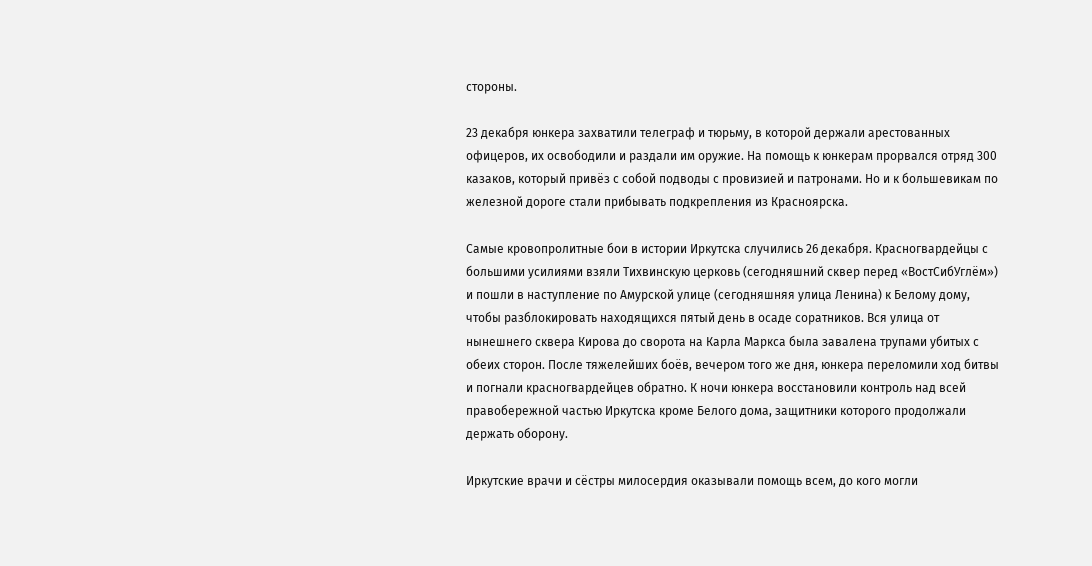стороны.

23 декабря юнкера захватили телеграф и тюрьму, в которой держали арестованных офицеров, их освободили и раздали им оружие. На помощь к юнкерам прорвался отряд 300 казаков, который привёз с собой подводы с провизией и патронами. Но и к большевикам по железной дороге стали прибывать подкрепления из Красноярска.

Самые кровопролитные бои в истории Иркутска случились 26 декабря. Красногвардейцы с большими усилиями взяли Тихвинскую церковь (сегодняшний сквер перед «ВостСибУглём») и пошли в наступление по Амурской улице (сегодняшняя улица Ленина) к Белому дому, чтобы разблокировать находящихся пятый день в осаде соратников. Вся улица от нынешнего сквера Кирова до сворота на Карла Маркса была завалена трупами убитых с обеих сторон. После тяжелейших боёв, вечером того же дня, юнкера переломили ход битвы и погнали красногвардейцев обратно. К ночи юнкера восстановили контроль над всей правобережной частью Иркутска кроме Белого дома, защитники которого продолжали держать оборону.

Иркутские врачи и сёстры милосердия оказывали помощь всем, до кого могли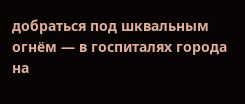добраться под шквальным огнём — в госпиталях города на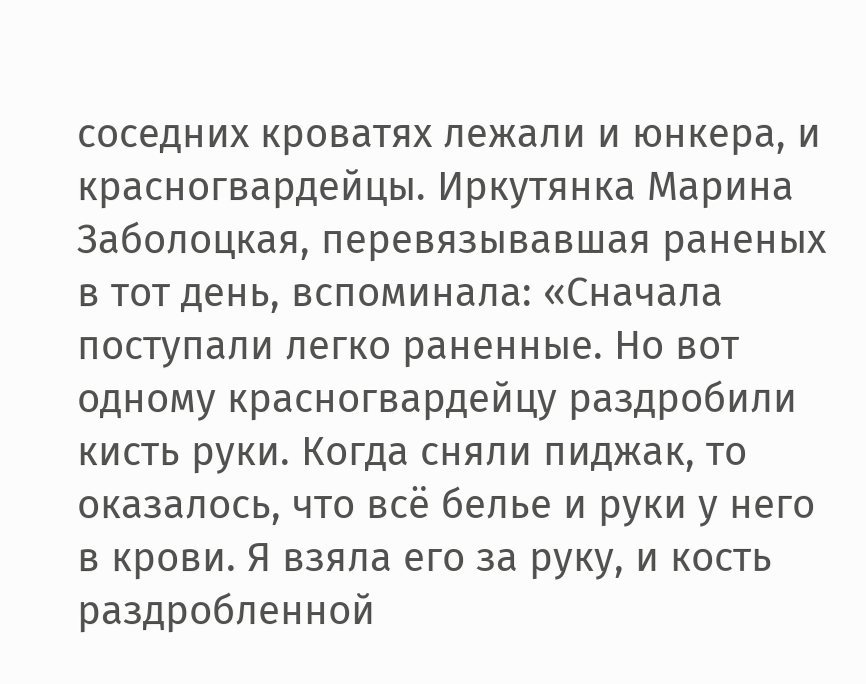соседних кроватях лежали и юнкера, и красногвардейцы. Иркутянка Марина Заболоцкая, перевязывавшая раненых в тот день, вспоминала: «Сначала поступали легко раненные. Но вот одному красногвардейцу раздробили кисть руки. Когда сняли пиджак, то оказалось, что всё белье и руки у него в крови. Я взяла его за руку, и кость раздробленной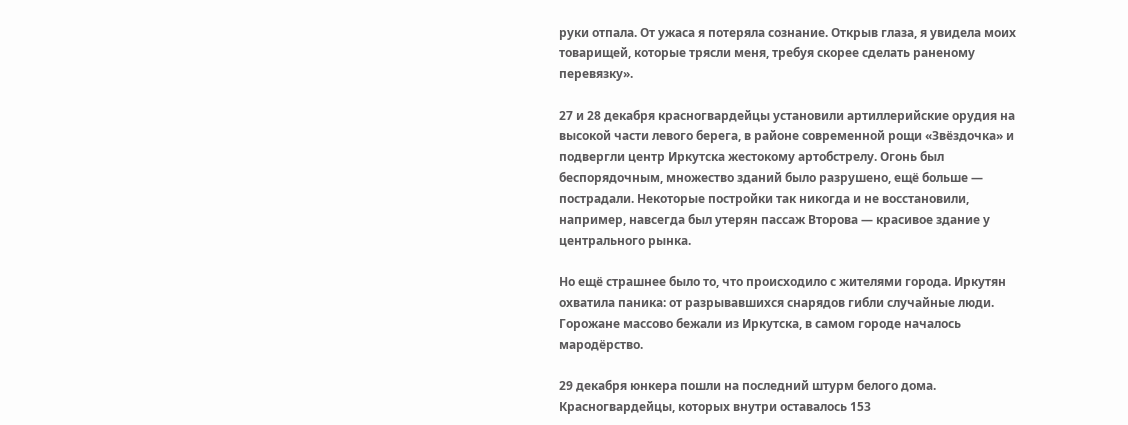руки отпала. От ужаса я потеряла сознание. Открыв глаза, я увидела моих товарищей, которые трясли меня, требуя скорее сделать раненому перевязку».

27 и 28 декабря красногвардейцы установили артиллерийские орудия на высокой части левого берега, в районе современной рощи «Звёздочка» и подвергли центр Иркутска жестокому артобстрелу. Огонь был беспорядочным, множество зданий было разрушено, ещё больше — пострадали. Некоторые постройки так никогда и не восстановили, например, навсегда был утерян пассаж Второва — красивое здание у центрального рынка.

Но ещё страшнее было то, что происходило с жителями города. Иркутян охватила паника: от разрывавшихся снарядов гибли случайные люди. Горожане массово бежали из Иркутска, в самом городе началось мародёрство.

29 декабря юнкера пошли на последний штурм белого дома. Красногвардейцы, которых внутри оставалось 153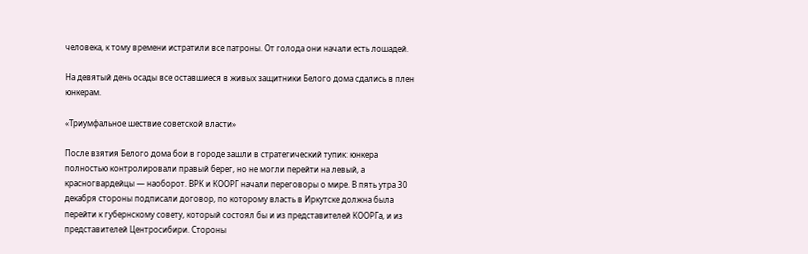человека, к тому времени истратили все патроны. От голода они начали есть лошадей.

На девятый день осады все оставшиеся в живых защитники Белого дома сдались в плен юнкерам.

«Триумфальное шествие советской власти»

После взятия Белого дома бои в городе зашли в стратегический тупик: юнкера полностью контролировали правый берег, но не могли перейти на левый, а красногвардейцы — наоборот. ВРК и КООРГ начали переговоры о мире. В пять утра 30 декабря стороны подписали договор, по которому власть в Иркутске должна была перейти к губернскому совету, который состоял бы и из представителей КООРГа, и из представителей Центросибири. Стороны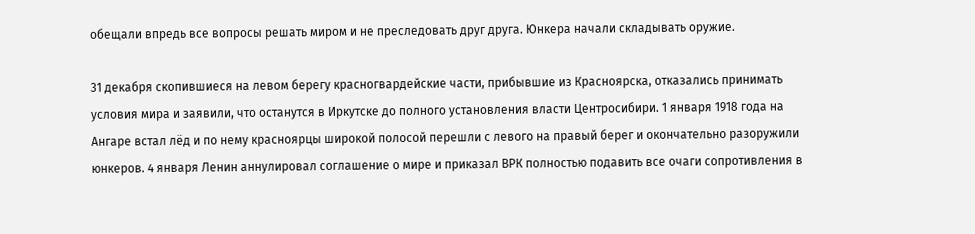обещали впредь все вопросы решать миром и не преследовать друг друга. Юнкера начали складывать оружие.

31 декабря скопившиеся на левом берегу красногвардейские части, прибывшие из Красноярска, отказались принимать условия мира и заявили, что останутся в Иркутске до полного установления власти Центросибири. 1 января 1918 года на Ангаре встал лёд и по нему красноярцы широкой полосой перешли с левого на правый берег и окончательно разоружили юнкеров. 4 января Ленин аннулировал соглашение о мире и приказал ВРК полностью подавить все очаги сопротивления в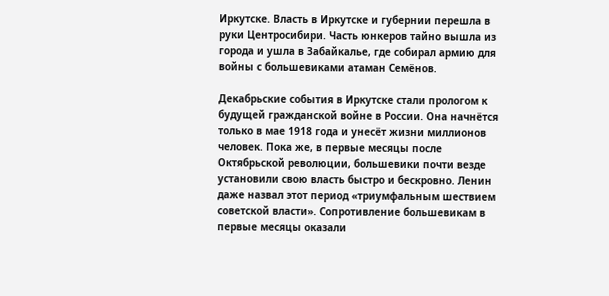Иркутске. Власть в Иркутске и губернии перешла в руки Центросибири. Часть юнкеров тайно вышла из города и ушла в Забайкалье, где собирал армию для войны с большевиками атаман Семёнов.

Декабрьские события в Иркутске стали прологом к будущей гражданской войне в России. Она начнётся только в мае 1918 года и унесёт жизни миллионов человек. Пока же, в первые месяцы после Октябрьской революции, большевики почти везде установили свою власть быстро и бескровно. Ленин даже назвал этот период «триумфальным шествием советской власти». Сопротивление большевикам в первые месяцы оказали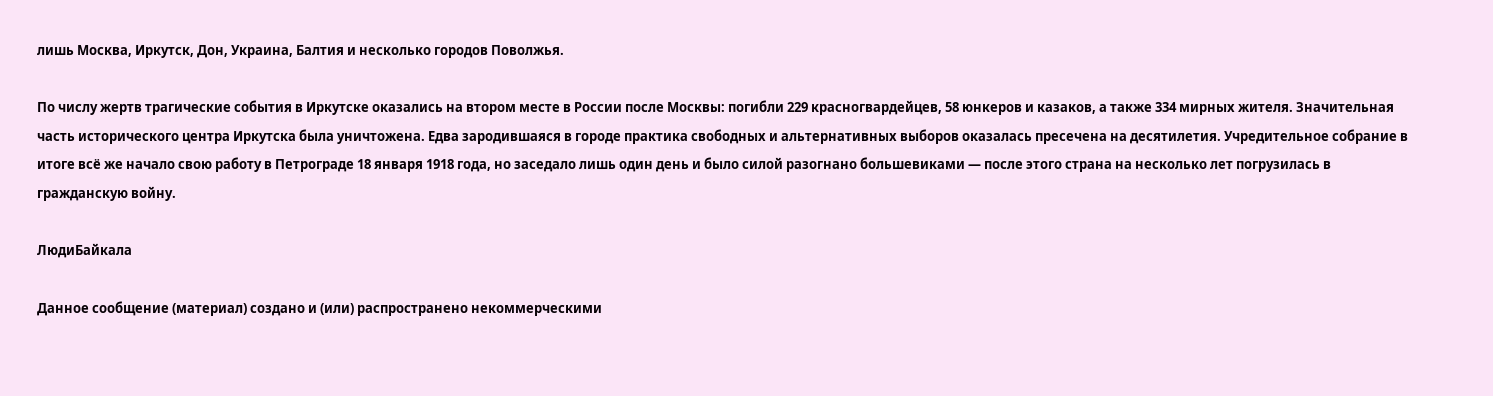лишь Москва, Иркутск, Дон, Украина, Балтия и несколько городов Поволжья.

По числу жертв трагические события в Иркутске оказались на втором месте в России после Москвы: погибли 229 красногвардейцев, 58 юнкеров и казаков, а также 334 мирных жителя. Значительная часть исторического центра Иркутска была уничтожена. Едва зародившаяся в городе практика свободных и альтернативных выборов оказалась пресечена на десятилетия. Учредительное собрание в итоге всё же начало свою работу в Петрограде 18 января 1918 года, но заседало лишь один день и было силой разогнано большевиками — после этого страна на несколько лет погрузилась в гражданскую войну.

ЛюдиБайкала

Данное сообщение (материал) создано и (или) распространено некоммерческими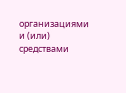организациями и (или) средствами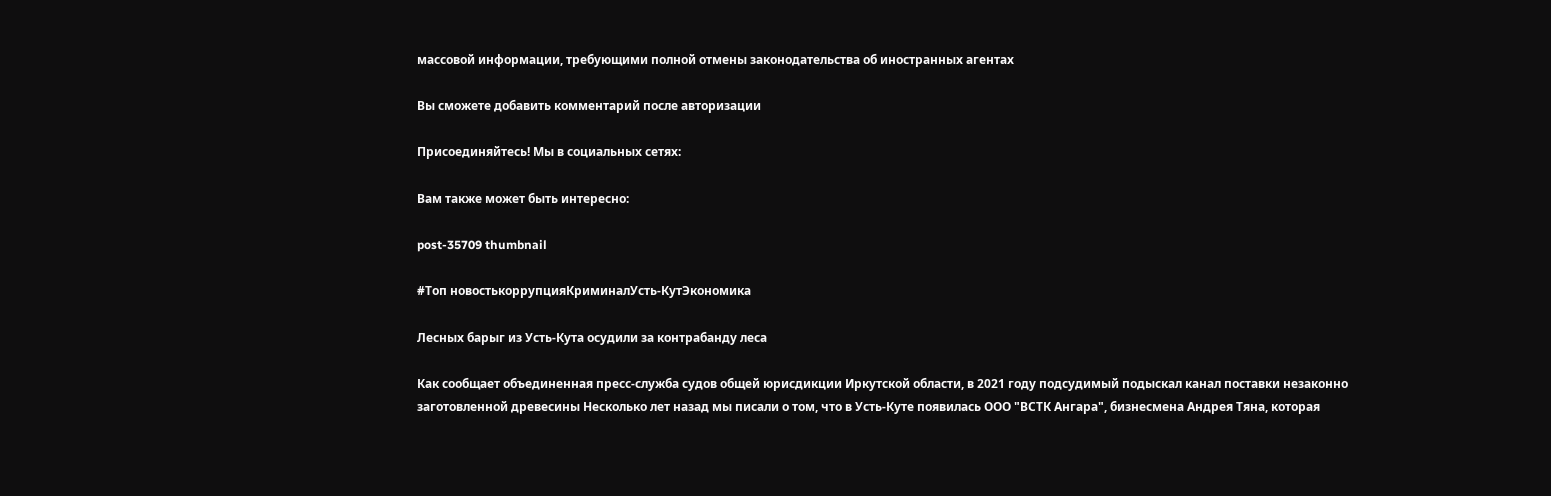массовой информации, требующими полной отмены законодательства об иностранных агентах

Вы сможете добавить комментарий после авторизации

Присоединяйтесь! Мы в социальных сетях:

Вам также может быть интересно:

post-35709 thumbnail

#Топ новостькоррупцияКриминалУсть-КутЭкономика

Лесных барыг из Усть-Кута осудили за контрабанду леса

Как сообщает объединенная пресс-служба судов общей юрисдикции Иркутской области, в 2021 году подсудимый подыскал канал поставки незаконно заготовленной древесины Несколько лет назад мы писали о том, что в Усть-Куте появилась ООО "ВСТК Ангара", бизнесмена Андрея Тяна, которая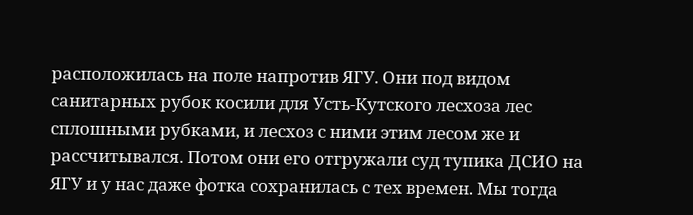расположилась на поле напротив ЯГУ. Они под видом санитарных рубок косили для Усть-Кутского лесхоза лес сплошными рубками, и лесхоз с ними этим лесом же и рассчитывался. Потом они его отгружали суд тупика ДСИО на ЯГУ и у нас даже фотка сохранилась с тех времен. Мы тогда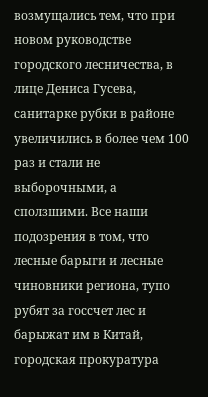возмущались тем, что при новом руководстве городского лесничества, в лице Дениса Гусева, санитарке рубки в районе увеличились в более чем 100 раз и стали не выборочными, а сползшими. Все наши подозрения в том, что лесные барыги и лесные чиновники региона, тупо рубят за госсчет лес и барыжат им в Китай, городская прокуратура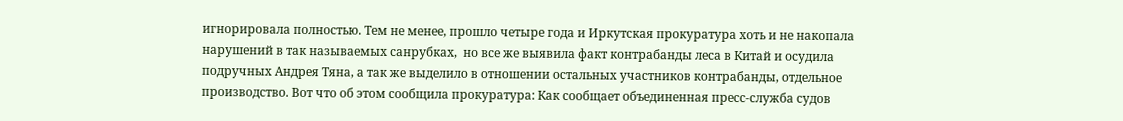игнорировала полностью. Тем не менее, прошло четыре года и Иркутская прокуратура хоть и не накопала нарушений в так называемых санрубках,  но все же выявила факт контрабанды леса в Китай и осудила подручных Андрея Тяна, а так же выделило в отношении остальных участников контрабанды, отдельное производство. Вот что об этом сообщила прокуратура: Как сообщает объединенная пресс-служба судов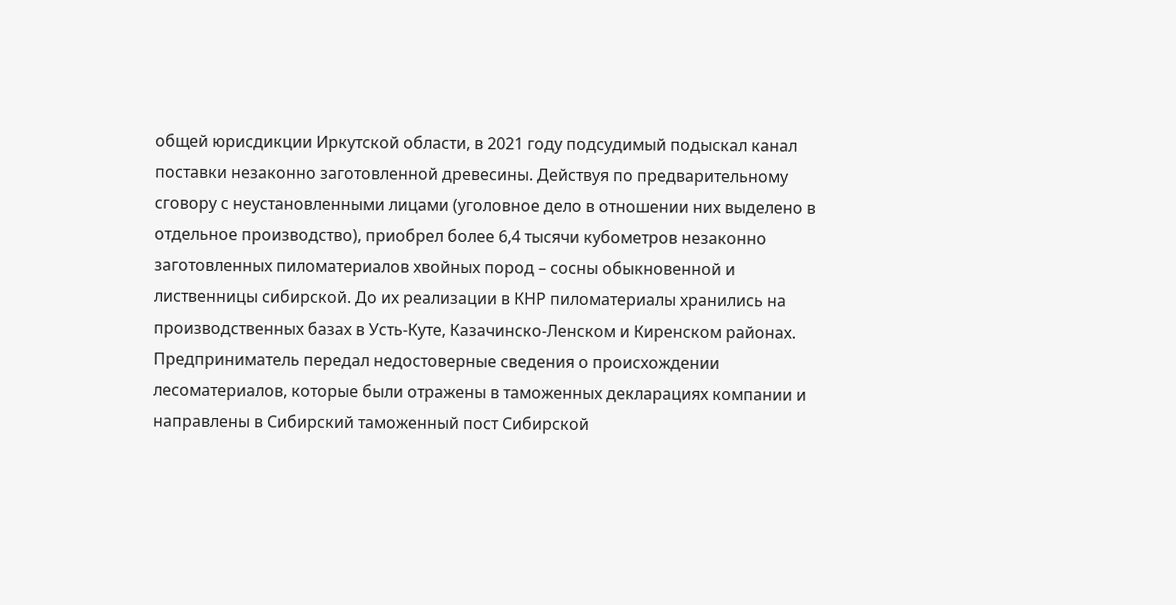общей юрисдикции Иркутской области, в 2021 году подсудимый подыскал канал поставки незаконно заготовленной древесины. Действуя по предварительному сговору с неустановленными лицами (уголовное дело в отношении них выделено в отдельное производство), приобрел более 6,4 тысячи кубометров незаконно заготовленных пиломатериалов хвойных пород – сосны обыкновенной и лиственницы сибирской. До их реализации в КНР пиломатериалы хранились на производственных базах в Усть-Куте, Казачинско-Ленском и Киренском районах. Предприниматель передал недостоверные сведения о происхождении лесоматериалов, которые были отражены в таможенных декларациях компании и направлены в Сибирский таможенный пост Сибирской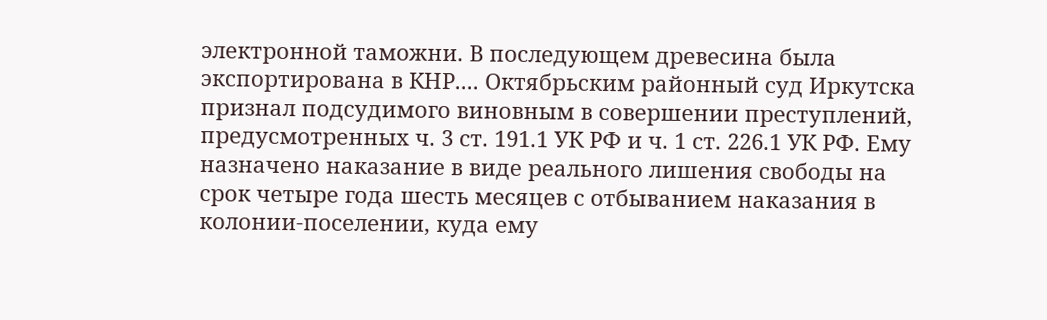электронной таможни. В последующем древесина была экспортирована в КНР.... Октябрьским районный суд Иркутска признал подсудимого виновным в совершении преступлений, предусмотренных ч. 3 ст. 191.1 УК РФ и ч. 1 ст. 226.1 УК РФ. Ему назначено наказание в виде реального лишения свободы на срок четыре года шесть месяцев с отбыванием наказания в колонии-поселении, куда ему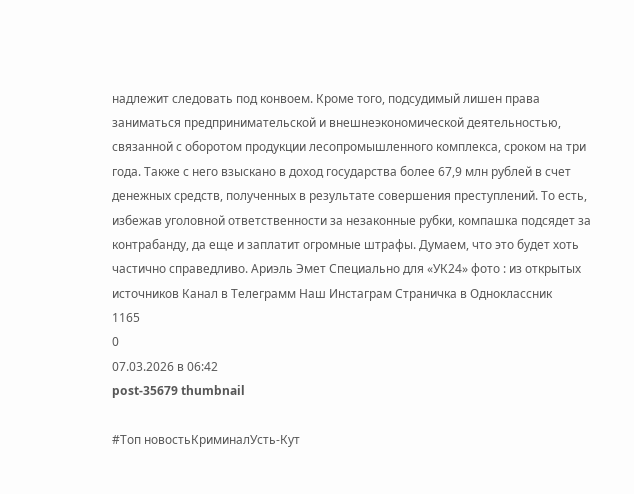надлежит следовать под конвоем. Кроме того, подсудимый лишен права заниматься предпринимательской и внешнеэкономической деятельностью, связанной с оборотом продукции лесопромышленного комплекса, сроком на три года. Также с него взыскано в доход государства более 67,9 млн рублей в счет денежных средств, полученных в результате совершения преступлений. То есть, избежав уголовной ответственности за незаконные рубки, компашка подсядет за контрабанду, да еще и заплатит огромные штрафы. Думаем, что это будет хоть частично справедливо. Ариэль Эмет Специально для «УК24» фото : из открытых источников Канал в Телеграмм Наш Инстаграм Страничка в Одноклассник
1165
0
07.03.2026 в 06:42
post-35679 thumbnail

#Топ новостьКриминалУсть-Кут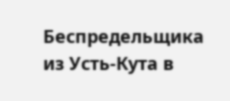Беспредельщика из Усть-Кута в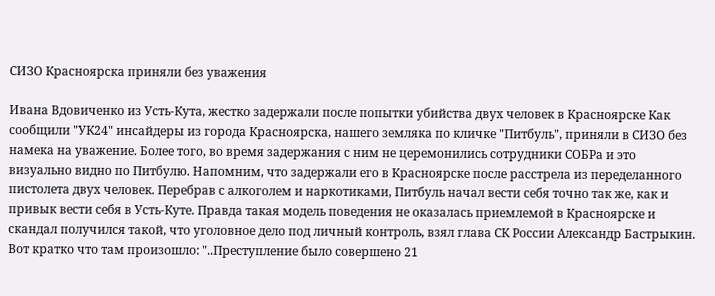СИЗО Красноярска приняли без уважения

Ивана Вдовиченко из Усть-Кута, жестко задержали после попытки убийства двух человек в Красноярске Как сообщили "УК24" инсайдеры из города Красноярска, нашего земляка по кличке "Питбуль", приняли в СИЗО без намека на уважение. Более того, во время задержания с ним не церемонились сотрудники СОБРа и это визуально видно по Питбулю. Напомним, что задержали его в Красноярске после расстрела из переделанного пистолета двух человек. Перебрав с алкоголем и наркотиками, Питбуль начал вести себя точно так же, как и привык вести себя в Усть-Куте. Правда такая модель поведения не оказалась приемлемой в Красноярске и скандал получился такой, что уголовное дело под личный контроль, взял глава СК России Александр Бастрыкин. Вот кратко что там произошло: "..Преступление было совершено 21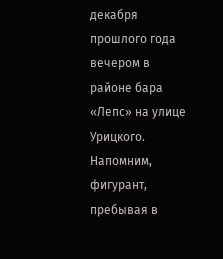декабря прошлого года вечером в районе бара «Лепс» на улице Урицкого. Напомним, фигурант, пребывая в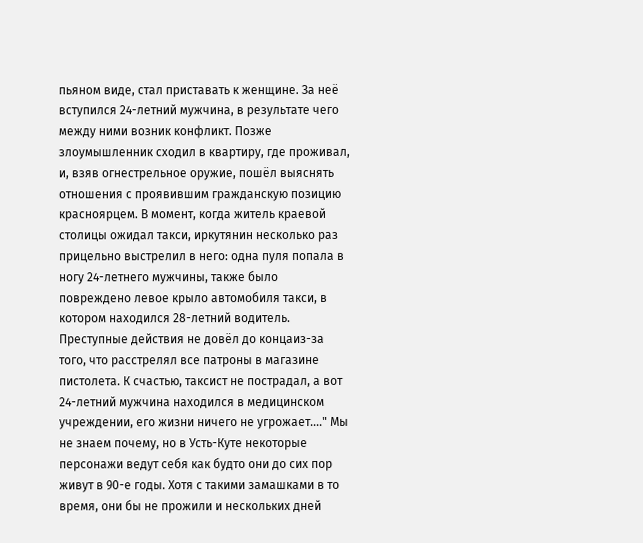пьяном виде, стал приставать к женщине. За неё вступился 24-летний мужчина, в результате чего между ними возник конфликт. Позже злоумышленник сходил в квартиру, где проживал, и, взяв огнестрельное оружие, пошёл выяснять отношения с проявившим гражданскую позицию красноярцем. В момент, когда житель краевой столицы ожидал такси, иркутянин несколько раз прицельно выстрелил в него: одна пуля попала в ногу 24-летнего мужчины, также было повреждено левое крыло автомобиля такси, в котором находился 28-летний водитель. Преступные действия не довёл до концаиз-за того, что расстрелял все патроны в магазине пистолета. К счастью, таксист не пострадал, а вот 24-летний мужчина находился в медицинском учреждении, его жизни ничего не угрожает...." Мы не знаем почему, но в Усть-Куте некоторые персонажи ведут себя как будто они до сих пор живут в 90-е годы. Хотя с такими замашками в то время, они бы не прожили и нескольких дней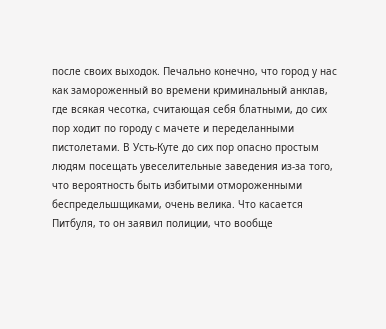после своих выходок. Печально конечно, что город у нас как замороженный во времени криминальный анклав, где всякая чесотка, считающая себя блатными, до сих пор ходит по городу с мачете и переделанными пистолетами. В Усть-Куте до сих пор опасно простым людям посещать увеселительные заведения из-за того, что вероятность быть избитыми отмороженными беспредельшщиками, очень велика. Что касается Питбуля, то он заявил полиции, что вообще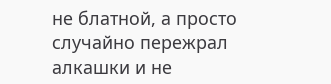не блатной, а просто случайно пережрал алкашки и не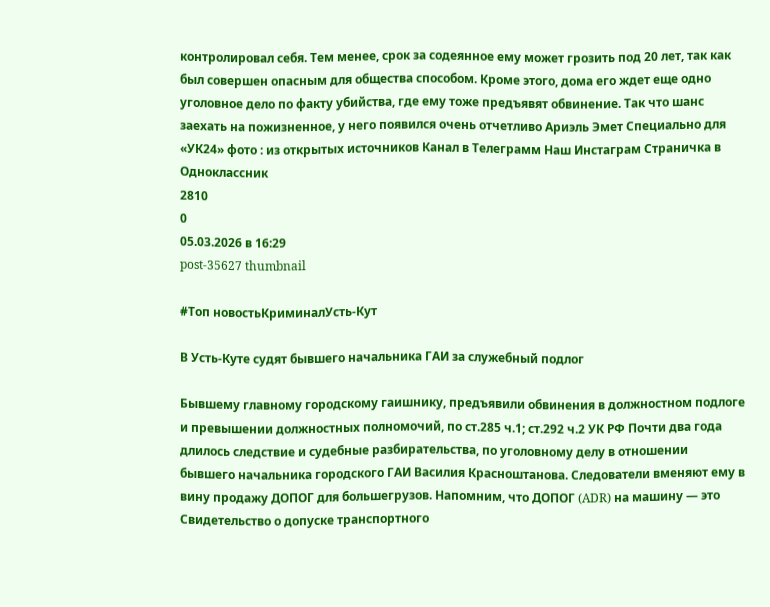контролировал себя. Тем менее, срок за содеянное ему может грозить под 20 лет, так как был совершен опасным для общества способом. Кроме этого, дома его ждет еще одно уголовное дело по факту убийства, где ему тоже предъявят обвинение. Так что шанс заехать на пожизненное, у него появился очень отчетливо Ариэль Эмет Специально для «УК24» фото : из открытых источников Канал в Телеграмм Наш Инстаграм Страничка в Одноклассник
2810
0
05.03.2026 в 16:29
post-35627 thumbnail

#Топ новостьКриминалУсть-Кут

В Усть-Куте судят бывшего начальника ГАИ за служебный подлог

Бывшему главному городскому гаишнику, предъявили обвинения в должностном подлоге и превышении должностных полномочий, по ст.285 ч.1; ст.292 ч.2 УК РФ Почти два года длилось следствие и судебные разбирательства, по уголовному делу в отношении бывшего начальника городского ГАИ Василия Красноштанова. Следователи вменяют ему в вину продажу ДОПОГ для большегрузов. Напомним, что ДОПОГ (ADR) на машину — это Свидетельство о допуске транспортного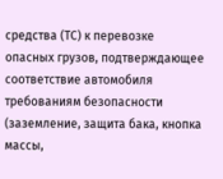средства (ТС) к перевозке опасных грузов, подтверждающее соответствие автомобиля требованиям безопасности (заземление, защита бака, кнопка массы,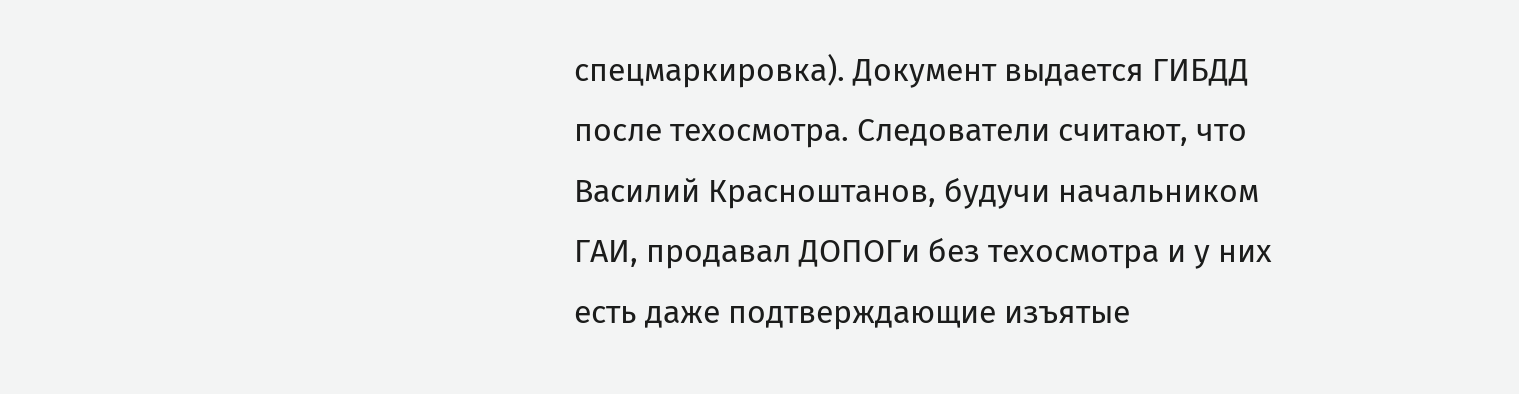спецмаркировка). Документ выдается ГИБДД после техосмотра. Следователи считают, что Василий Красноштанов, будучи начальником ГАИ, продавал ДОПОГи без техосмотра и у них есть даже подтверждающие изъятые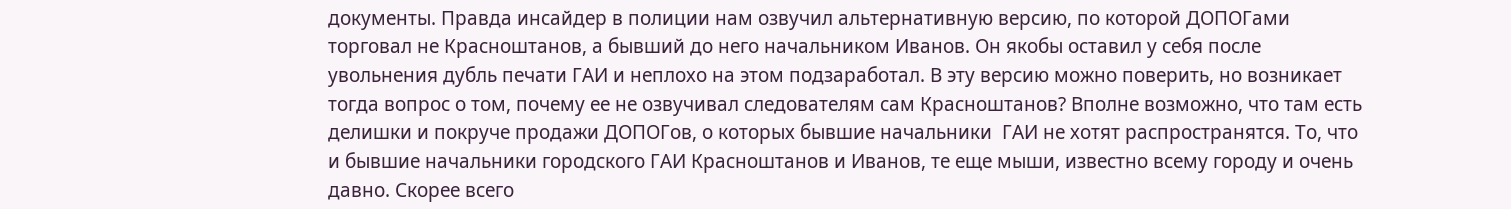документы. Правда инсайдер в полиции нам озвучил альтернативную версию, по которой ДОПОГами торговал не Красноштанов, а бывший до него начальником Иванов. Он якобы оставил у себя после увольнения дубль печати ГАИ и неплохо на этом подзаработал. В эту версию можно поверить, но возникает тогда вопрос о том, почему ее не озвучивал следователям сам Красноштанов? Вполне возможно, что там есть делишки и покруче продажи ДОПОГов, о которых бывшие начальники  ГАИ не хотят распространятся. То, что и бывшие начальники городского ГАИ Красноштанов и Иванов, те еще мыши, известно всему городу и очень давно. Скорее всего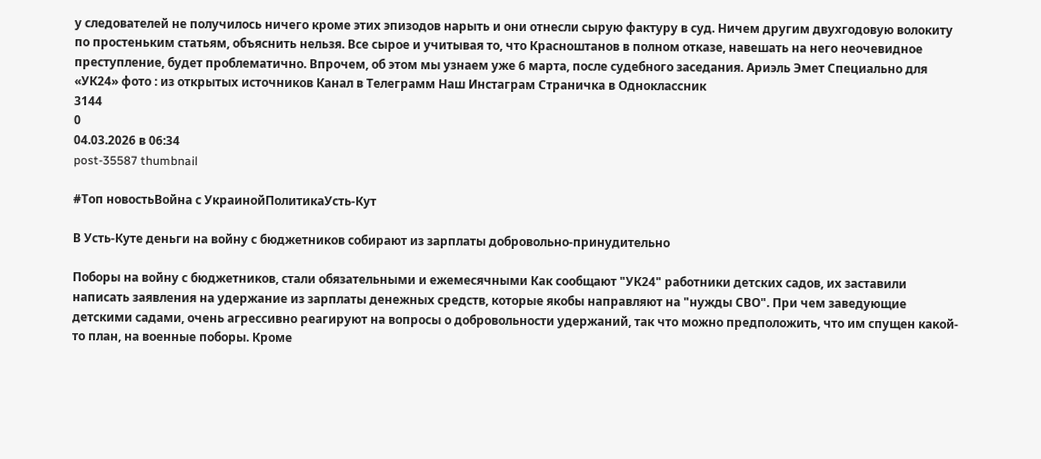у следователей не получилось ничего кроме этих эпизодов нарыть и они отнесли сырую фактуру в суд. Ничем другим двухгодовую волокиту по простеньким статьям, объяснить нельзя. Все сырое и учитывая то, что Красноштанов в полном отказе, навешать на него неочевидное преступление, будет проблематично. Впрочем, об этом мы узнаем уже 6 марта, после судебного заседания. Ариэль Эмет Специально для «УК24» фото : из открытых источников Канал в Телеграмм Наш Инстаграм Страничка в Одноклассник
3144
0
04.03.2026 в 06:34
post-35587 thumbnail

#Топ новостьВойна с УкраинойПолитикаУсть-Кут

В Усть-Куте деньги на войну с бюджетников собирают из зарплаты добровольно-принудительно

Поборы на войну с бюджетников, стали обязательными и ежемесячными Как сообщают "УК24" работники детских садов, их заставили написать заявления на удержание из зарплаты денежных средств, которые якобы направляют на "нужды СВО". При чем заведующие детскими садами, очень агрессивно реагируют на вопросы о добровольности удержаний, так что можно предположить, что им спущен какой-то план, на военные поборы. Кроме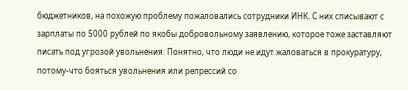бюджетников, на похожую проблему пожаловались сотрудники ИНК. С них списывают с зарплаты по 5000 рублей по якобы добровольному заявлению, которое тоже заставляют писать под угрозой увольнения. Понятно, что люди не идут жаловаться в прокуратуру, потому-что бояться увольнения или репрессий со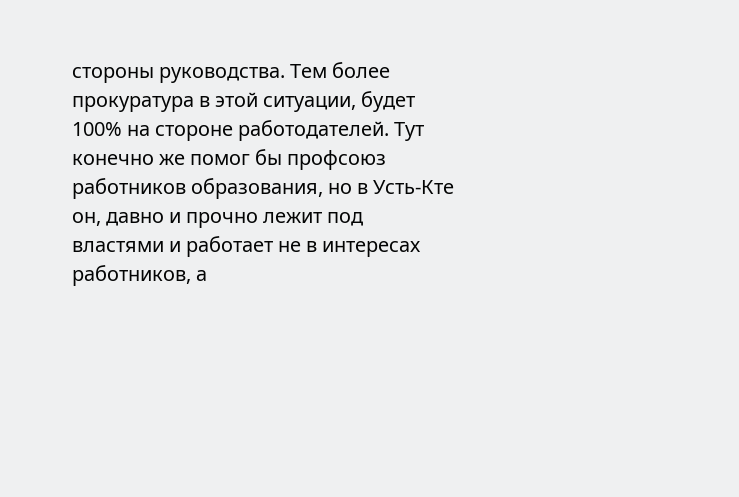стороны руководства. Тем более прокуратура в этой ситуации, будет 100% на стороне работодателей. Тут конечно же помог бы профсоюз работников образования, но в Усть-Кте он, давно и прочно лежит под властями и работает не в интересах работников, а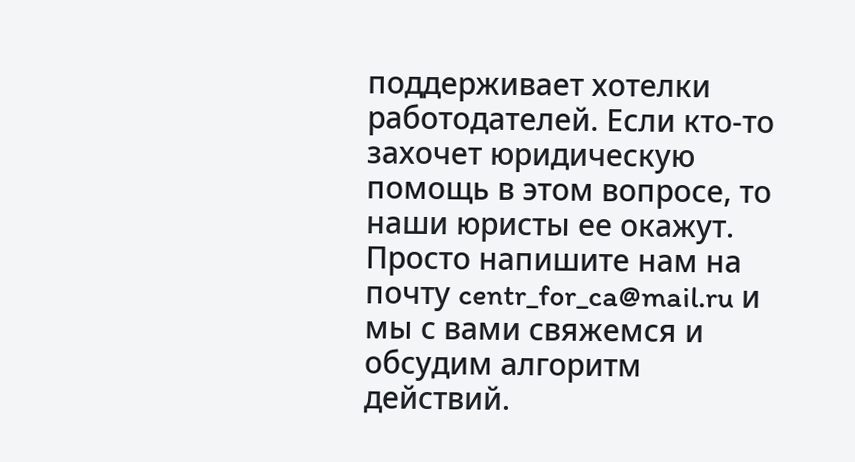поддерживает хотелки работодателей. Если кто-то захочет юридическую помощь в этом вопросе, то наши юристы ее окажут. Просто напишите нам на почту centr_for_ca@mail.ru и мы с вами свяжемся и обсудим алгоритм действий.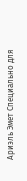Ариэль Эмет Специально для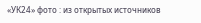«УК24» фото : из открытых источников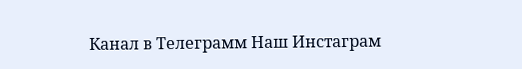Канал в Телеграмм Наш Инстаграм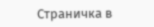Страничка в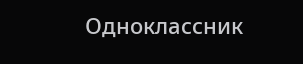Одноклассник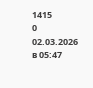1415
0
02.03.2026 в 05:47